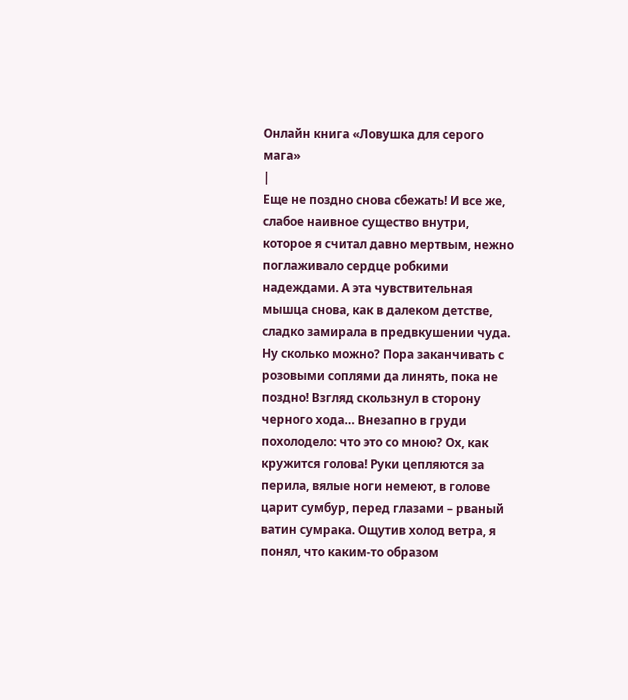Онлайн книга «Ловушка для серого мага»
|
Еще не поздно снова сбежать! И все же, слабое наивное существо внутри, которое я считал давно мертвым, нежно поглаживало сердце робкими надеждами. А эта чувствительная мышца снова, как в далеком детстве, сладко замирала в предвкушении чуда. Ну сколько можно? Пора заканчивать с розовыми соплями да линять, пока не поздно! Взгляд скользнул в сторону черного хода… Внезапно в груди похолодело: что это со мною? Ох, как кружится голова! Руки цепляются за перила, вялые ноги немеют, в голове царит сумбур, перед глазами – рваный ватин сумрака. Ощутив холод ветра, я понял, что каким-то образом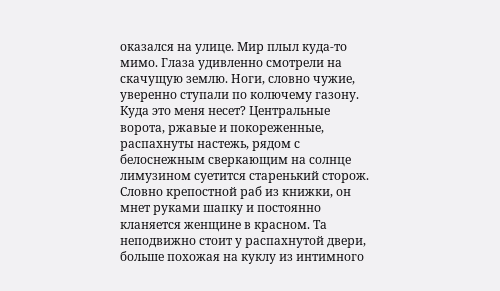оказался на улице. Мир плыл куда-то мимо. Глаза удивленно смотрели на скачущую землю. Ноги, словно чужие, уверенно ступали по колючему газону. Куда это меня несет? Центральные ворота, ржавые и покореженные, распахнуты настежь, рядом с белоснежным сверкающим на солнце лимузином суетится старенький сторож. Словно крепостной раб из книжки, он мнет руками шапку и постоянно кланяется женщине в красном. Та неподвижно стоит у распахнутой двери, больше похожая на куклу из интимного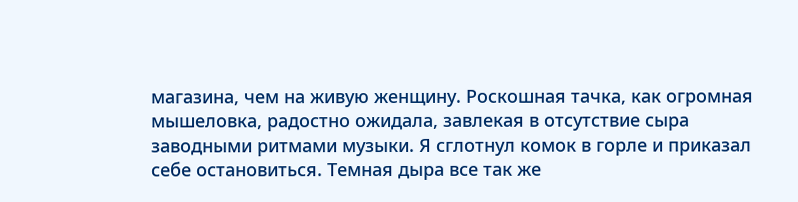магазина, чем на живую женщину. Роскошная тачка, как огромная мышеловка, радостно ожидала, завлекая в отсутствие сыра заводными ритмами музыки. Я сглотнул комок в горле и приказал себе остановиться. Темная дыра все так же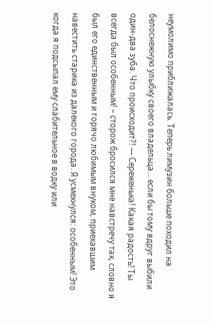неумолимо приближалась. Теперь лимузин больше походил на белоснежную улыбку своего владельца… если бы тому вдруг выбили один-два зуба. Что происходит?! — Сереженька! Какая радость! Ты всегда был особенным! – сторож бросился мне навстречу так, словно я был его единственным и горячо любимым внуком, приехавшим навестить старика из далекого города. Я усмехнулся: особенным! Это когда я подсыпал ему слабительное в водку или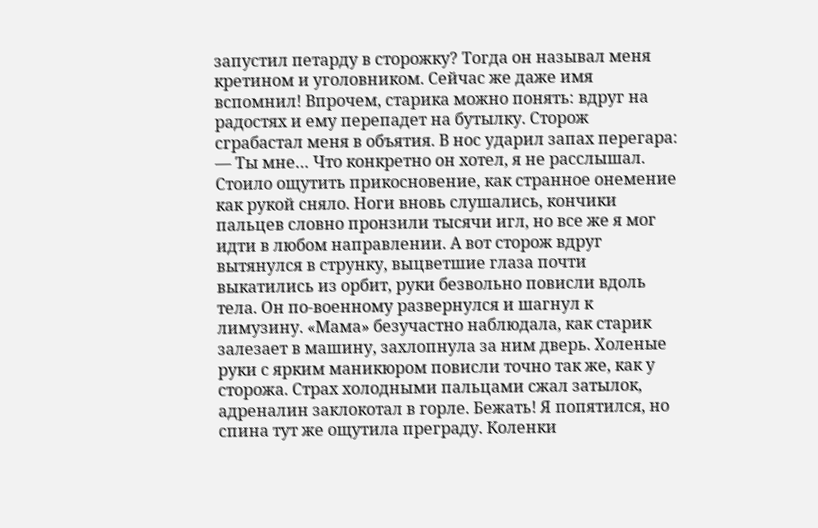запустил петарду в сторожку? Тогда он называл меня кретином и уголовником. Сейчас же даже имя вспомнил! Впрочем, старика можно понять: вдруг на радостях и ему перепадет на бутылку. Сторож сграбастал меня в объятия. В нос ударил запах перегара: — Ты мне… Что конкретно он хотел, я не расслышал. Стоило ощутить прикосновение, как странное онемение как рукой сняло. Ноги вновь слушались, кончики пальцев словно пронзили тысячи игл, но все же я мог идти в любом направлении. А вот сторож вдруг вытянулся в струнку, выцветшие глаза почти выкатились из орбит, руки безвольно повисли вдоль тела. Он по-военному развернулся и шагнул к лимузину. «Мама» безучастно наблюдала, как старик залезает в машину, захлопнула за ним дверь. Холеные руки с ярким маникюром повисли точно так же, как у сторожа. Страх холодными пальцами сжал затылок, адреналин заклокотал в горле. Бежать! Я попятился, но спина тут же ощутила преграду. Коленки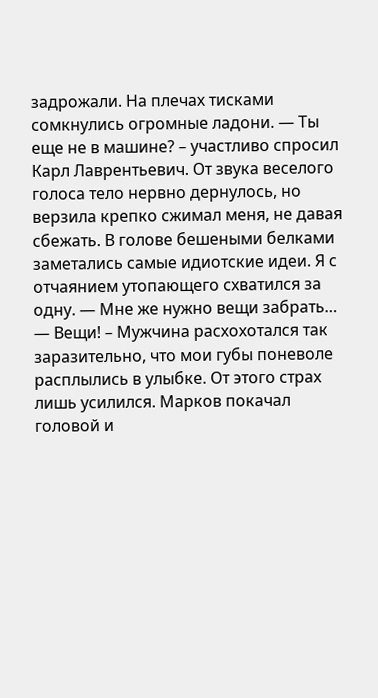задрожали. На плечах тисками сомкнулись огромные ладони. — Ты еще не в машине? – участливо спросил Карл Лаврентьевич. От звука веселого голоса тело нервно дернулось, но верзила крепко сжимал меня, не давая сбежать. В голове бешеными белками заметались самые идиотские идеи. Я с отчаянием утопающего схватился за одну. — Мне же нужно вещи забрать… — Вещи! – Мужчина расхохотался так заразительно, что мои губы поневоле расплылись в улыбке. От этого страх лишь усилился. Марков покачал головой и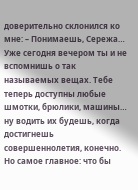доверительно склонился ко мне: – Понимаешь, Сережа… Уже сегодня вечером ты и не вспомнишь о так называемых вещах. Тебе теперь доступны любые шмотки, брюлики, машины… ну водить их будешь, когда достигнешь совершеннолетия, конечно. Но самое главное: что бы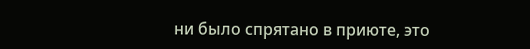ни было спрятано в приюте, это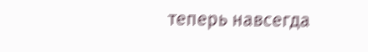теперь навсегда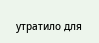утратило для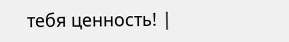тебя ценность! |